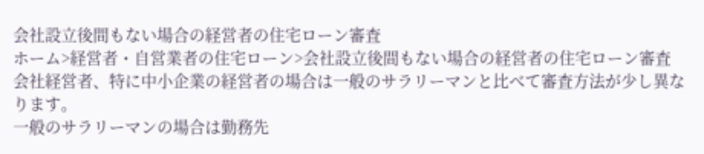会社設立後間もない場合の経営者の住宅ローン審査
ホーム>経営者・自営業者の住宅ローン>会社設立後間もない場合の経営者の住宅ローン審査
会社経営者、特に中小企業の経営者の場合は一般のサラリーマンと比べて審査方法が少し異なります。
一般のサラリーマンの場合は勤務先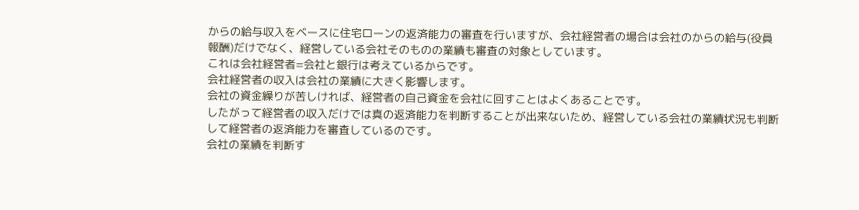からの給与収入をベースに住宅ローンの返済能力の審査を行いますが、会社経営者の場合は会社のからの給与(役員報酬)だけでなく、経営している会社そのものの業績も審査の対象としています。
これは会社経営者=会社と銀行は考えているからです。
会社経営者の収入は会社の業績に大きく影響します。
会社の資金繰りが苦しければ、経営者の自己資金を会社に回すことはよくあることです。
したがって経営者の収入だけでは真の返済能力を判断することが出来ないため、経営している会社の業績状況も判断して経営者の返済能力を審査しているのです。
会社の業績を判断す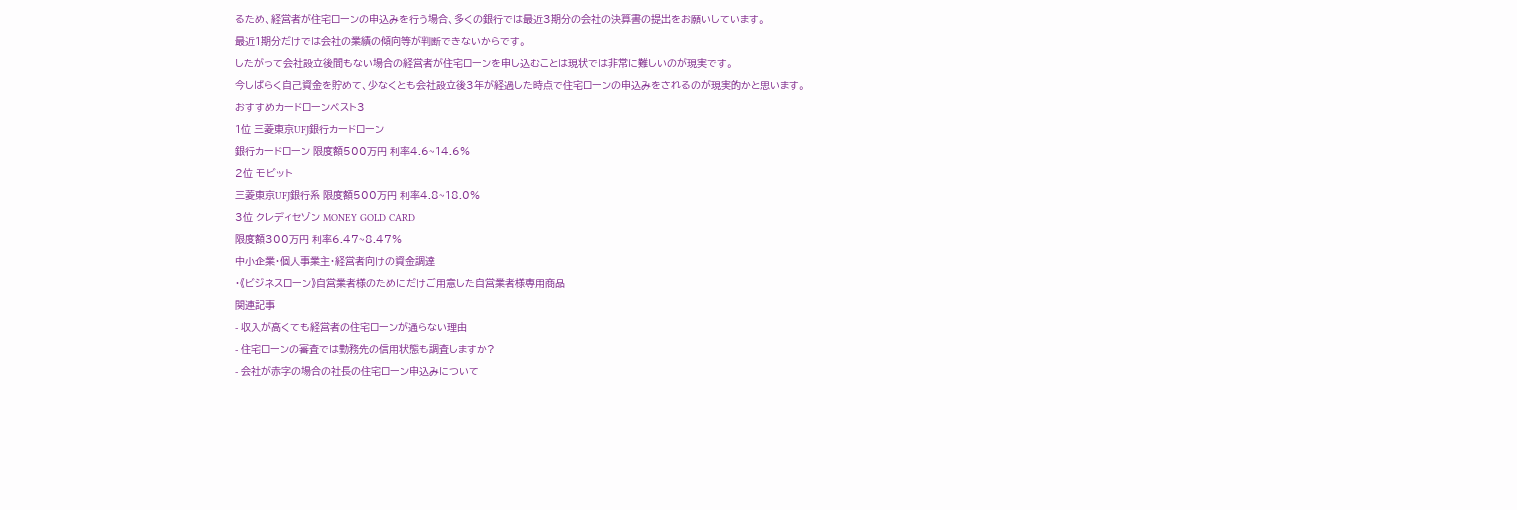るため、経営者が住宅ローンの申込みを行う場合、多くの銀行では最近3期分の会社の決算書の提出をお願いしています。
最近1期分だけでは会社の業績の傾向等が判断できないからです。
したがって会社設立後間もない場合の経営者が住宅ローンを申し込むことは現状では非常に難しいのが現実です。
今しばらく自己資金を貯めて、少なくとも会社設立後3年が経過した時点で住宅ローンの申込みをされるのが現実的かと思います。
おすすめカードローンベスト3
1位 三菱東京UFJ銀行カードローン
銀行カードローン 限度額500万円 利率4.6~14.6%
2位 モビット
三菱東京UFJ銀行系 限度額500万円 利率4.8~18.0%
3位 クレディセゾン MONEY GOLD CARD
限度額300万円 利率6.47~8.47%
中小企業・個人事業主・経営者向けの資金調達
・《ビジネスローン》自営業者様のためにだけご用意した自営業者様専用商品
関連記事
- 収入が高くても経営者の住宅ローンが通らない理由
- 住宅ローンの審査では勤務先の信用状態も調査しますか?
- 会社が赤字の場合の社長の住宅ローン申込みについて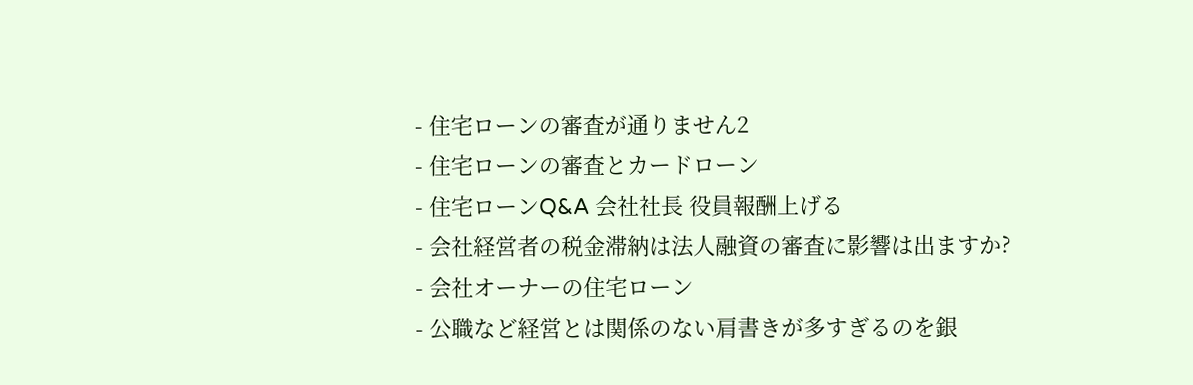- 住宅ローンの審査が通りません2
- 住宅ローンの審査とカードローン
- 住宅ローンQ&A 会社社長 役員報酬上げる
- 会社経営者の税金滞納は法人融資の審査に影響は出ますか?
- 会社オーナーの住宅ローン
- 公職など経営とは関係のない肩書きが多すぎるのを銀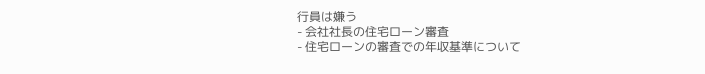行員は嫌う
- 会社社長の住宅ローン審査
- 住宅ローンの審査での年収基準について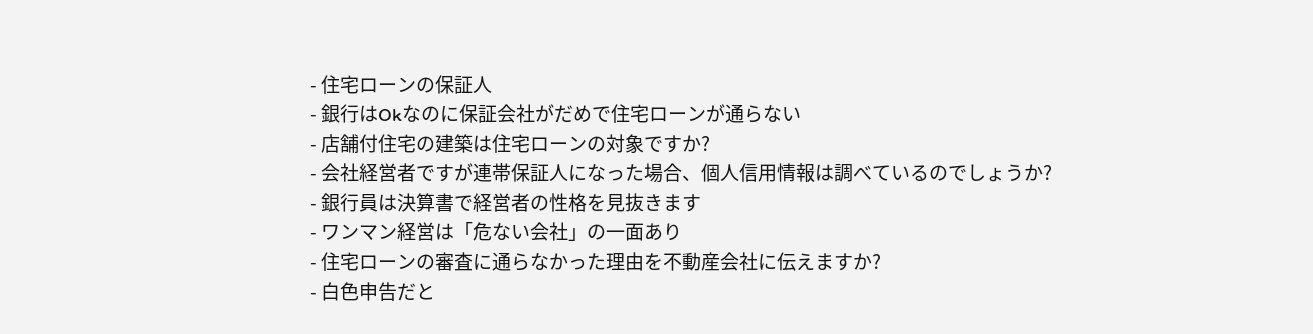- 住宅ローンの保証人
- 銀行はOkなのに保証会社がだめで住宅ローンが通らない
- 店舗付住宅の建築は住宅ローンの対象ですか?
- 会社経営者ですが連帯保証人になった場合、個人信用情報は調べているのでしょうか?
- 銀行員は決算書で経営者の性格を見抜きます
- ワンマン経営は「危ない会社」の一面あり
- 住宅ローンの審査に通らなかった理由を不動産会社に伝えますか?
- 白色申告だと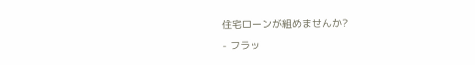住宅ローンが組めませんか?
- フラッ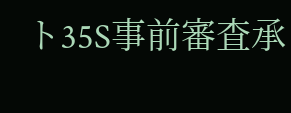ト35S事前審査承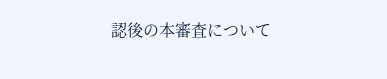認後の本審査について